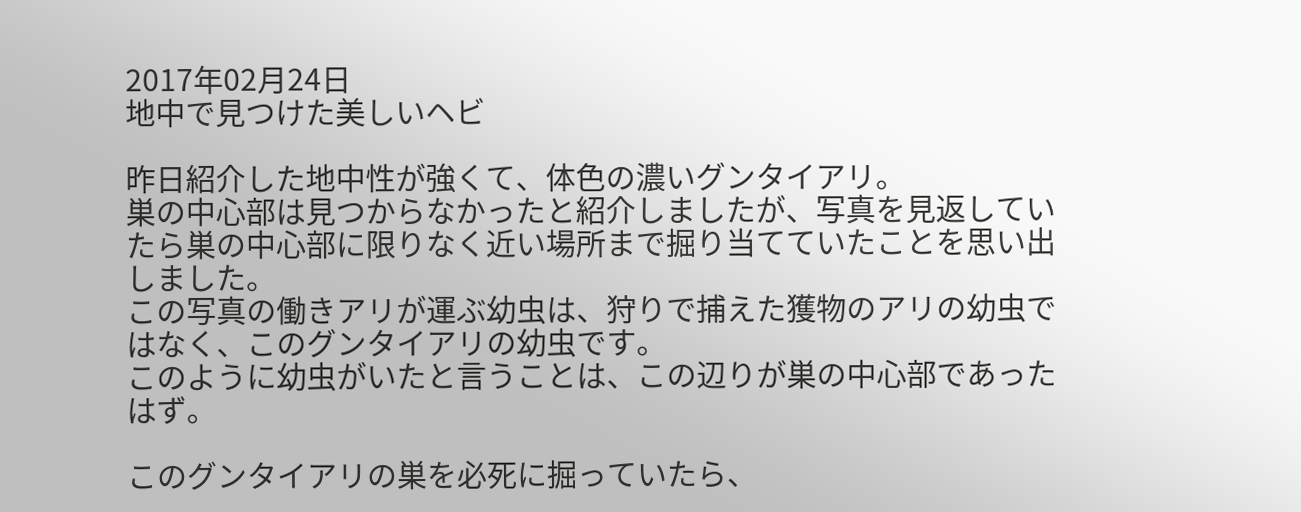2017年02月24日
地中で見つけた美しいヘビ

昨日紹介した地中性が強くて、体色の濃いグンタイアリ。
巣の中心部は見つからなかったと紹介しましたが、写真を見返していたら巣の中心部に限りなく近い場所まで掘り当てていたことを思い出しました。
この写真の働きアリが運ぶ幼虫は、狩りで捕えた獲物のアリの幼虫ではなく、このグンタイアリの幼虫です。
このように幼虫がいたと言うことは、この辺りが巣の中心部であったはず。

このグンタイアリの巣を必死に掘っていたら、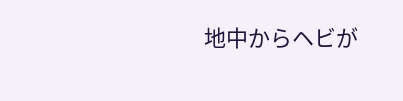地中からヘビが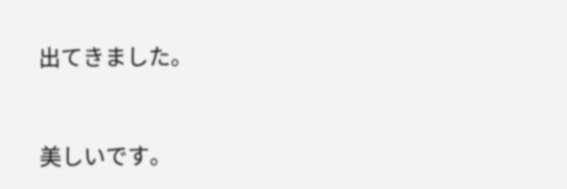出てきました。


美しいです。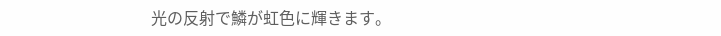光の反射で鱗が虹色に輝きます。